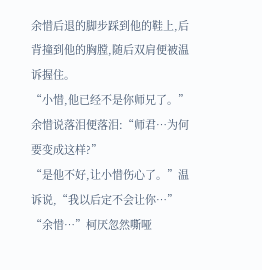余惜后退的脚步踩到他的鞋上,后背撞到他的胸膛,随后双肩便被温诉握住。
“小惜,他已经不是你师兄了。”
余惜说落泪便落泪:“师君…为何要变成这样?”
“是他不好,让小惜伤心了。”温诉说,“我以后定不会让你…”
“余惜…”柯厌忽然嘶哑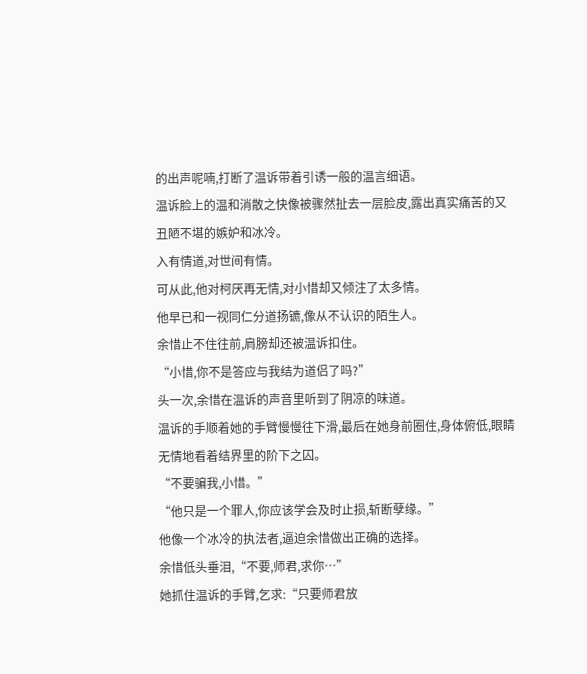的出声呢喃,打断了温诉带着引诱一般的温言细语。
温诉脸上的温和消散之快像被骤然扯去一层脸皮,露出真实痛苦的又丑陋不堪的嫉妒和冰冷。
入有情道,对世间有情。
可从此,他对柯厌再无情,对小惜却又倾注了太多情。
他早已和一视同仁分道扬镳,像从不认识的陌生人。
余惜止不住往前,肩膀却还被温诉扣住。
“小惜,你不是答应与我结为道侣了吗?”
头一次,余惜在温诉的声音里听到了阴凉的味道。
温诉的手顺着她的手臂慢慢往下滑,最后在她身前圈住,身体俯低,眼睛无情地看着结界里的阶下之囚。
“不要骗我,小惜。”
“他只是一个罪人,你应该学会及时止损,斩断孽缘。”
他像一个冰冷的执法者,逼迫余惜做出正确的选择。
余惜低头垂泪,“不要,师君,求你…”
她抓住温诉的手臂,乞求:“只要师君放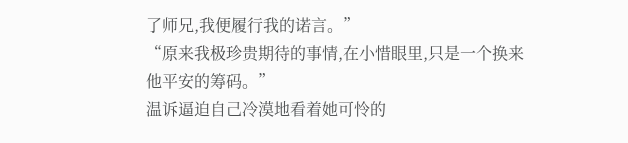了师兄,我便履行我的诺言。”
“原来我极珍贵期待的事情,在小惜眼里,只是一个换来他平安的筹码。”
温诉逼迫自己冷漠地看着她可怜的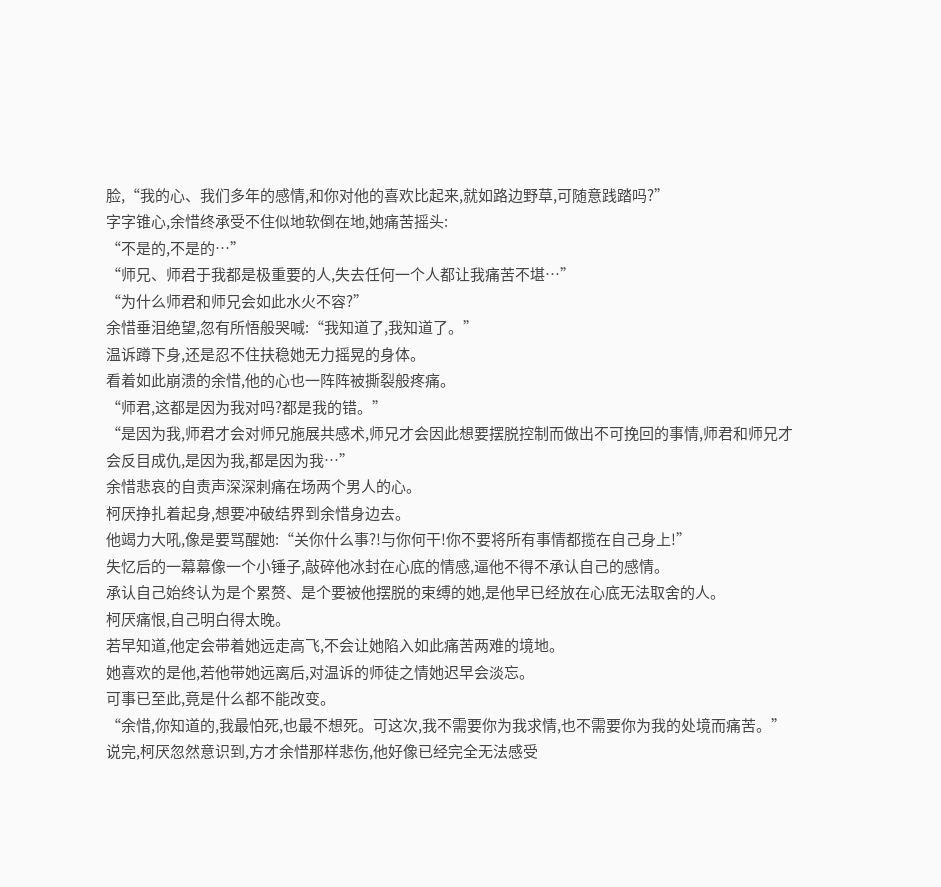脸,“我的心、我们多年的感情,和你对他的喜欢比起来,就如路边野草,可随意践踏吗?”
字字锥心,余惜终承受不住似地软倒在地,她痛苦摇头:
“不是的,不是的…”
“师兄、师君于我都是极重要的人,失去任何一个人都让我痛苦不堪…”
“为什么师君和师兄会如此水火不容?”
余惜垂泪绝望,忽有所悟般哭喊:“我知道了,我知道了。”
温诉蹲下身,还是忍不住扶稳她无力摇晃的身体。
看着如此崩溃的余惜,他的心也一阵阵被撕裂般疼痛。
“师君,这都是因为我对吗?都是我的错。”
“是因为我,师君才会对师兄施展共感术,师兄才会因此想要摆脱控制而做出不可挽回的事情,师君和师兄才会反目成仇,是因为我,都是因为我…”
余惜悲哀的自责声深深刺痛在场两个男人的心。
柯厌挣扎着起身,想要冲破结界到余惜身边去。
他竭力大吼,像是要骂醒她:“关你什么事?!与你何干!你不要将所有事情都揽在自己身上!”
失忆后的一幕幕像一个小锤子,敲碎他冰封在心底的情感,逼他不得不承认自己的感情。
承认自己始终认为是个累赘、是个要被他摆脱的束缚的她,是他早已经放在心底无法取舍的人。
柯厌痛恨,自己明白得太晚。
若早知道,他定会带着她远走高飞,不会让她陷入如此痛苦两难的境地。
她喜欢的是他,若他带她远离后,对温诉的师徒之情她迟早会淡忘。
可事已至此,竟是什么都不能改变。
“余惜,你知道的,我最怕死,也最不想死。可这次,我不需要你为我求情,也不需要你为我的处境而痛苦。”
说完,柯厌忽然意识到,方才余惜那样悲伤,他好像已经完全无法感受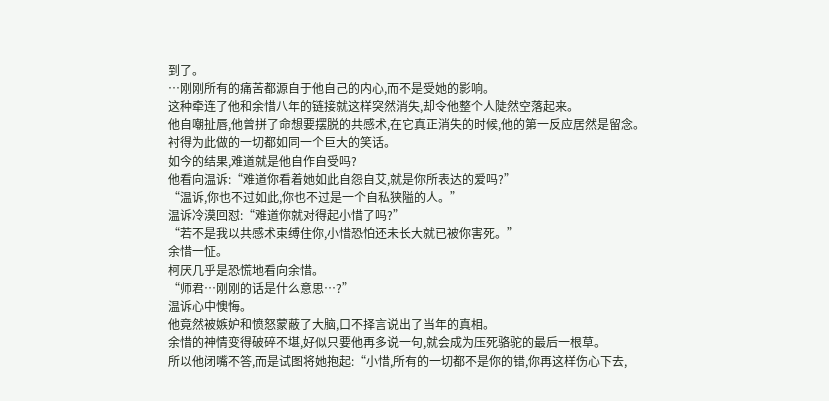到了。
…刚刚所有的痛苦都源自于他自己的内心,而不是受她的影响。
这种牵连了他和余惜八年的链接就这样突然消失,却令他整个人陡然空落起来。
他自嘲扯唇,他曾拼了命想要摆脱的共感术,在它真正消失的时候,他的第一反应居然是留念。
衬得为此做的一切都如同一个巨大的笑话。
如今的结果,难道就是他自作自受吗?
他看向温诉:“难道你看着她如此自怨自艾,就是你所表达的爱吗?”
“温诉,你也不过如此,你也不过是一个自私狭隘的人。”
温诉冷漠回怼:“难道你就对得起小惜了吗?”
“若不是我以共感术束缚住你,小惜恐怕还未长大就已被你害死。”
余惜一怔。
柯厌几乎是恐慌地看向余惜。
“师君…刚刚的话是什么意思…?”
温诉心中懊悔。
他竟然被嫉妒和愤怒蒙蔽了大脑,口不择言说出了当年的真相。
余惜的神情变得破碎不堪,好似只要他再多说一句,就会成为压死骆驼的最后一根草。
所以他闭嘴不答,而是试图将她抱起:“小惜,所有的一切都不是你的错,你再这样伤心下去,